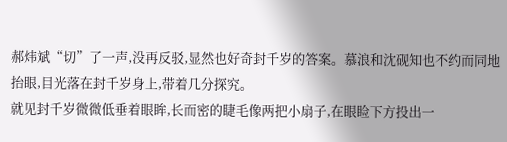郝炜斌“切”了一声,没再反驳,显然也好奇封千岁的答案。慕浪和沈砚知也不约而同地抬眼,目光落在封千岁身上,带着几分探究。
就见封千岁微微低垂着眼眸,长而密的睫毛像两把小扇子,在眼睑下方投出一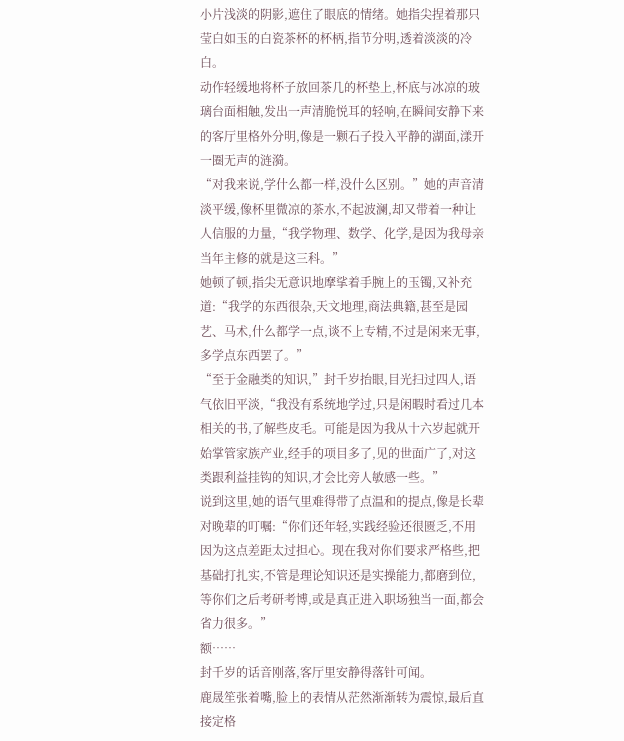小片浅淡的阴影,遮住了眼底的情绪。她指尖捏着那只莹白如玉的白瓷茶杯的杯柄,指节分明,透着淡淡的冷白。
动作轻缓地将杯子放回茶几的杯垫上,杯底与冰凉的玻璃台面相触,发出一声清脆悦耳的轻响,在瞬间安静下来的客厅里格外分明,像是一颗石子投入平静的湖面,漾开一圈无声的涟漪。
“对我来说,学什么都一样,没什么区别。”她的声音清淡平缓,像杯里微凉的茶水,不起波澜,却又带着一种让人信服的力量,“我学物理、数学、化学,是因为我母亲当年主修的就是这三科。”
她顿了顿,指尖无意识地摩挲着手腕上的玉镯,又补充道:“我学的东西很杂,天文地理,商法典籍,甚至是园艺、马术,什么都学一点,谈不上专精,不过是闲来无事,多学点东西罢了。”
“至于金融类的知识,”封千岁抬眼,目光扫过四人,语气依旧平淡,“我没有系统地学过,只是闲暇时看过几本相关的书,了解些皮毛。可能是因为我从十六岁起就开始掌管家族产业,经手的项目多了,见的世面广了,对这类跟利益挂钩的知识,才会比旁人敏感一些。”
说到这里,她的语气里难得带了点温和的提点,像是长辈对晚辈的叮嘱:“你们还年轻,实践经验还很匮乏,不用因为这点差距太过担心。现在我对你们要求严格些,把基础打扎实,不管是理论知识还是实操能力,都磨到位,等你们之后考研考博,或是真正进入职场独当一面,都会省力很多。”
额……
封千岁的话音刚落,客厅里安静得落针可闻。
鹿晟笙张着嘴,脸上的表情从茫然渐渐转为震惊,最后直接定格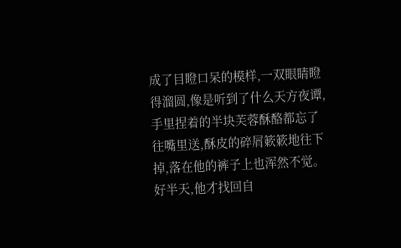成了目瞪口呆的模样,一双眼睛瞪得溜圆,像是听到了什么天方夜谭,手里捏着的半块芙蓉酥酪都忘了往嘴里送,酥皮的碎屑簌簌地往下掉,落在他的裤子上也浑然不觉。
好半天,他才找回自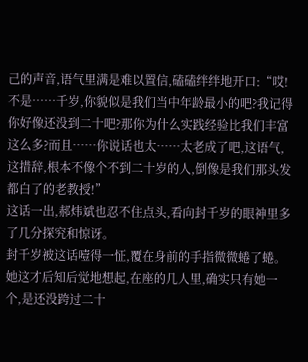己的声音,语气里满是难以置信,磕磕绊绊地开口:“哎!不是……千岁,你貌似是我们当中年龄最小的吧?我记得你好像还没到二十吧?那你为什么实践经验比我们丰富这么多?而且……你说话也太……太老成了吧,这语气,这措辞,根本不像个不到二十岁的人,倒像是我们那头发都白了的老教授!”
这话一出,郝炜斌也忍不住点头,看向封千岁的眼神里多了几分探究和惊讶。
封千岁被这话噎得一怔,覆在身前的手指微微蜷了蜷。她这才后知后觉地想起,在座的几人里,确实只有她一个,是还没跨过二十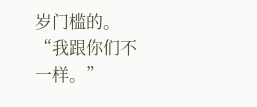岁门槛的。
“我跟你们不一样。”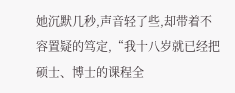她沉默几秒,声音轻了些,却带着不容置疑的笃定,“我十八岁就已经把硕士、博士的课程全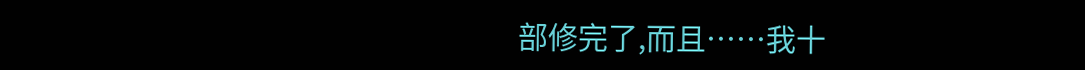部修完了,而且……我十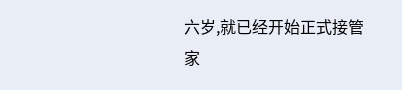六岁,就已经开始正式接管家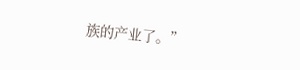族的产业了。”